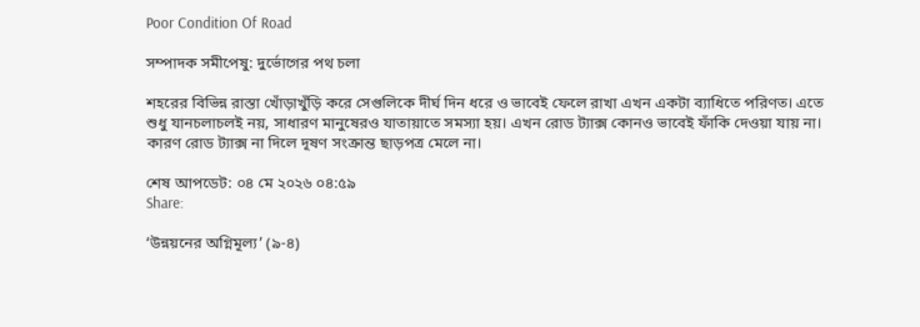Poor Condition Of Road

সম্পাদক সমীপেষু: দুর্ভোগের পথ চলা

শহরের বিভিন্ন রাস্তা খোঁড়াখুঁড়ি করে সেগুলিকে দীর্ঘ দিন ধরে ও ভাবেই ফেলে রাখা এখন একটা ব্যাধিতে পরিণত। এতে শুধু যানচলাচলই নয়, সাধারণ মানুষেরও যাতায়াতে সমস্যা হয়। এখন রোড ট্যাক্স কোনও ভাবেই ফাঁকি দেওয়া যায় না। কারণ রোড ট্যাক্স না দিলে দূষণ সংক্রান্ত ছাড়পত্র মেলে না।

শেষ আপডেট: ০৪ মে ২০২৬ ০৪:৫৯
Share:

‘উন্নয়নের অগ্নিমূল্য’ (৯-৪)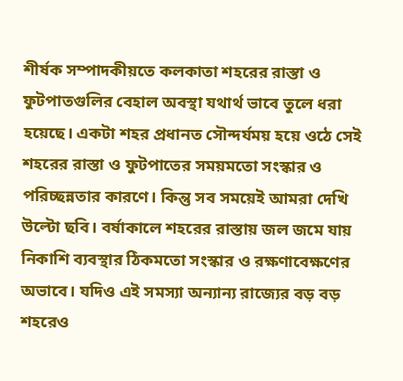শীর্ষক সম্পাদকীয়তে কলকাতা শহরের রাস্তা ও ফুটপাতগুলির বেহাল অবস্থা যথার্থ ভাবে তুলে ধরা হয়েছে। একটা শহর প্রধানত সৌন্দর্যময় হয়ে ওঠে সেই শহরের রাস্তা ও ফুটপাতের সময়মতো সংস্কার ও পরিচ্ছন্নতার কারণে। কিন্তু সব সময়েই আমরা দেখি উল্টো ছবি। বর্ষাকালে শহরের রাস্তায় জল জমে যায় নিকাশি ব্যবস্থার ঠিকমতো সংস্কার ও রক্ষণাবেক্ষণের অভাবে। যদিও এই সমস্যা অন্যান্য রাজ্যের বড় বড় শহরেও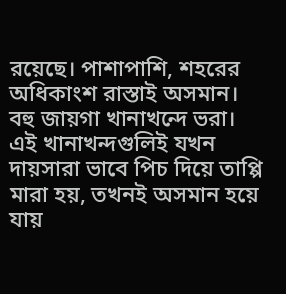রয়েছে। পাশাপাশি, শহরের অধিকাংশ রাস্তাই অসমান। বহু জায়গা খানাখন্দে ভরা। এই খানাখন্দগুলিই যখন দায়সারা ভাবে পিচ দিয়ে তাপ্পি মারা হয়, তখনই অসমান হয়ে যায়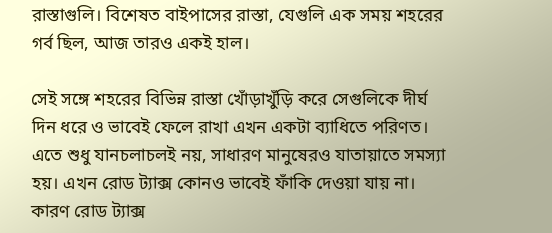রাস্তাগুলি। বিশেষত বাইপাসের রাস্তা, যেগুলি এক সময় শহরের গর্ব ছিল, আজ তারও একই হাল।

সেই সঙ্গে শহরের বিভিন্ন রাস্তা খোঁড়াখুঁড়ি করে সেগুলিকে দীর্ঘ দিন ধরে ও ভাবেই ফেলে রাখা এখন একটা ব্যাধিতে পরিণত। এতে শুধু যানচলাচলই নয়, সাধারণ মানুষেরও যাতায়াতে সমস্যা হয়। এখন রোড ট্যাক্স কোনও ভাবেই ফাঁকি দেওয়া যায় না। কারণ রোড ট্যাক্স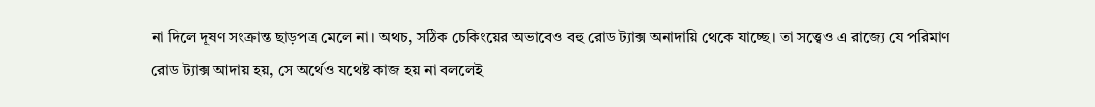না দিলে দূষণ সংক্রান্ত ছাড়পত্র মেলে না। অথচ, সঠিক চেকিংয়ের অভাবেও বহু রোড ট্যাক্স অনাদায়ি থেকে যাচ্ছে। তা সত্ত্বেও এ রাজ্যে যে পরিমাণ রোড ট্যাক্স আদায় হয়, সে অর্থেও যথেষ্ট কাজ হয় না বললেই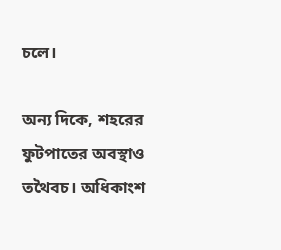চলে।

অন্য দিকে, শহরের ফুটপাতের অবস্থাও তথৈবচ। অধিকাংশ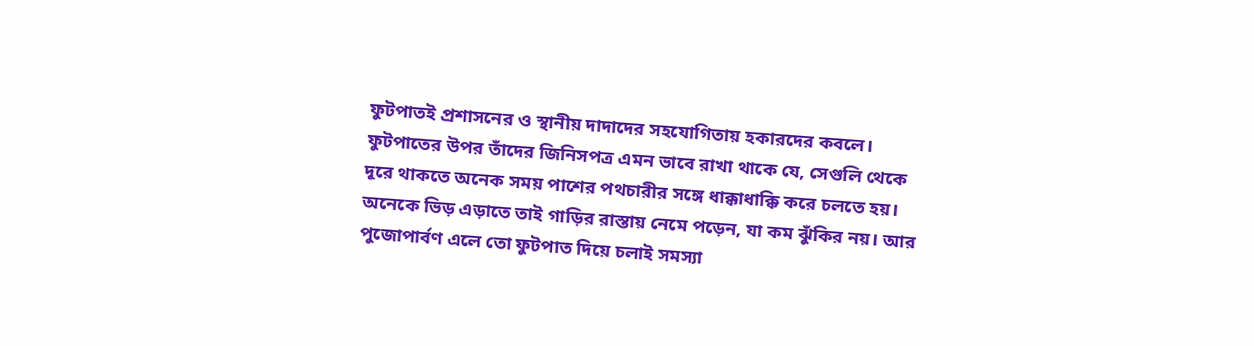ফুটপাতই প্রশাসনের ও স্থানীয় দাদাদের সহযোগিতায় হকারদের কবলে। ফুটপাতের উপর তাঁদের জিনিসপত্র এমন ভাবে রাখা থাকে যে, সেগুলি থেকে দূরে থাকতে অনেক সময় পাশের পথচারীর সঙ্গে ধাক্কাধাক্কি করে চলতে হয়। অনেকে ভিড় এড়াতে তাই গাড়ির রাস্তায় নেমে পড়েন, যা কম ঝুঁকির নয়। আর পুজোপার্বণ এলে তো ফুটপাত দিয়ে চলাই সমস্যা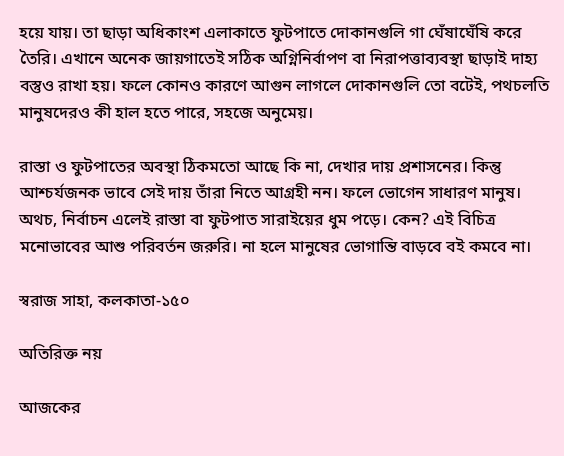হয়ে যায়। তা ছাড়া অধিকাংশ এলাকাতে ফুটপাতে দোকানগুলি গা ঘেঁষাঘেঁষি করে তৈরি। এখানে অনেক জায়গাতেই সঠিক অগ্নিনির্বাপণ বা নিরাপত্তাব্যবস্থা ছাড়াই দাহ্য বস্তুও রাখা হয়। ফলে কোনও কারণে আগুন লাগলে দোকানগুলি তো বটেই, পথচলতি মানুষদেরও কী হাল হতে পারে, সহজে অনুমেয়।

রাস্তা ও ফুটপাতের অবস্থা ঠিকমতো আছে কি না, দেখার দায় প্রশাসনের। কিন্তু আশ্চর্যজনক ভাবে সেই দায় তাঁরা নিতে আগ্রহী নন। ফলে ভোগেন সাধারণ মানুষ। অথচ, নির্বাচন এলেই রাস্তা বা ফুটপাত সারাইয়ের ধুম পড়ে। কেন? এই বিচিত্র মনোভাবের আশু পরিবর্তন জরুরি। না হলে মানুষের ভোগান্তি বাড়বে বই কমবে না।

স্বরাজ সাহা, কলকাতা-১৫০

অতিরিক্ত নয়

আজকের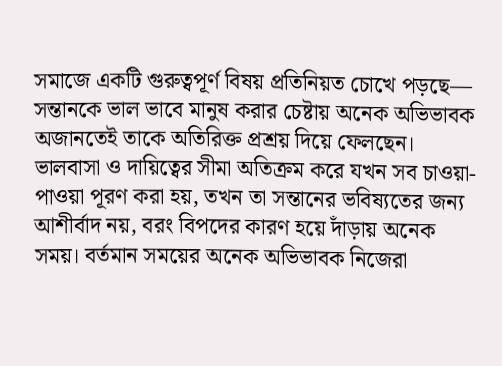সমাজে একটি গুরুত্বপূর্ণ বিষয় প্রতিনিয়ত চোখে পড়ছে— সন্তানকে ভাল ভাবে মানুষ করার চেষ্টায় অনেক অভিভাবক অজানতেই তাকে অতিরিক্ত প্রশ্রয় দিয়ে ফেলছেন। ভালবাসা ও দায়িত্বের সীমা অতিক্রম করে যখন সব চাওয়া-পাওয়া পূরণ করা হয়, তখন তা সন্তানের ভবিষ্যতের জন্য আশীর্বাদ নয়, বরং বিপদের কারণ হয়ে দাঁড়ায় অনেক সময়। বর্তমান সময়ের অনেক অভিভাবক নিজেরা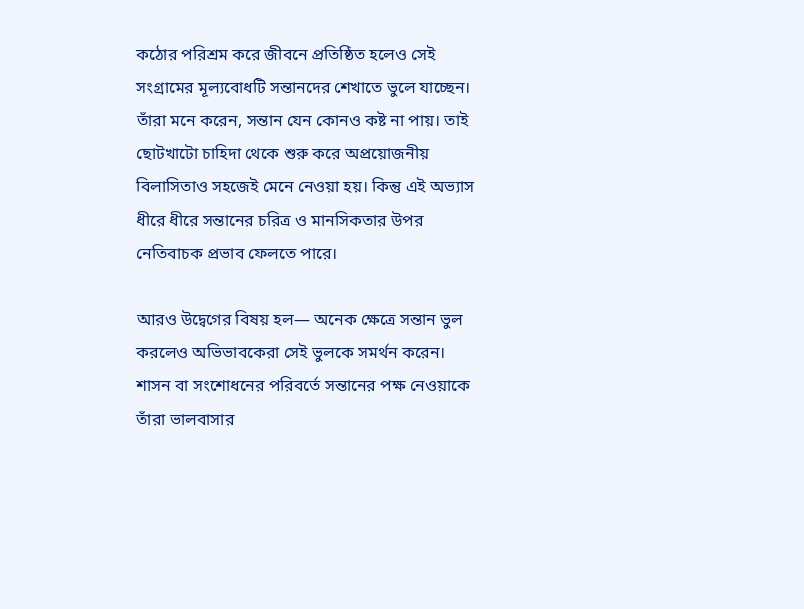কঠোর পরিশ্রম করে জীবনে প্রতিষ্ঠিত হলেও সেই সংগ্রামের মূল্যবোধটি সন্তানদের শেখাতে ভুলে যাচ্ছেন। তাঁরা মনে করেন, সন্তান যেন কোনও কষ্ট না পায়। তাই ছোটখাটো চাহিদা থেকে শুরু করে অপ্রয়োজনীয় বিলাসিতাও সহজেই মেনে নেওয়া হয়। কিন্তু এই অভ্যাস ধীরে ধীরে সন্তানের চরিত্র ও মানসিকতার উপর নেতিবাচক প্রভাব ফেলতে পারে।

আরও উদ্বেগের বিষয় হল— অনেক ক্ষেত্রে সন্তান ভুল করলেও অভিভাবকেরা সেই ভুলকে সমর্থন করেন। শাসন বা সংশোধনের পরিবর্তে সন্তানের পক্ষ নেওয়াকে তাঁরা ভালবাসার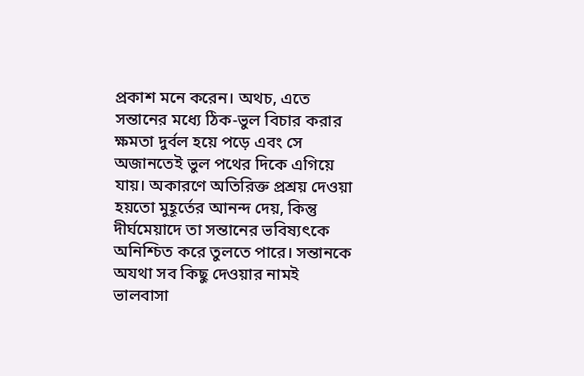প্রকাশ মনে করেন। অথচ, এতে সন্তানের মধ্যে ঠিক-ভুল বিচার করার ক্ষমতা দুর্বল হয়ে পড়ে এবং সে অজানতেই ভুল পথের দিকে এগিয়ে যায়। অকারণে অতিরিক্ত প্রশ্রয় দেওয়া হয়তো মুহূর্তের আনন্দ দেয়, কিন্তু দীর্ঘমেয়াদে তা সন্তানের ভবিষ্যৎকে অনিশ্চিত করে তুলতে পারে। সন্তানকে অযথা সব কিছু দেওয়ার নামই ভালবাসা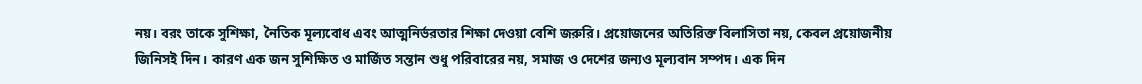নয়। বরং তাকে সুশিক্ষা, নৈতিক মূল্যবোধ এবং আত্মনির্ভরতার শিক্ষা দেওয়া বেশি জরুরি। প্রয়োজনের অতিরিক্ত বিলাসিতা নয়, কেবল প্রয়োজনীয় জিনিসই দিন। কারণ এক জন সুশিক্ষিত ও মার্জিত সন্তান শুধু পরিবারের নয়, সমাজ ও দেশের জন্যও মূল্যবান সম্পদ। এক দিন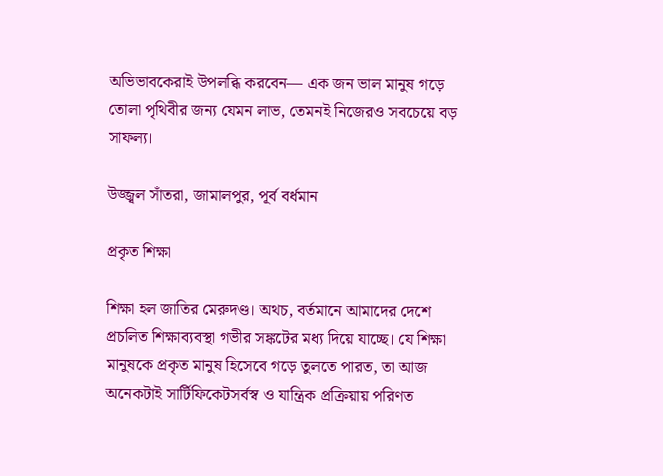অভিভাবকেরাই উপলব্ধি করবেন— এক জন ভাল মানুষ গড়ে তোলা পৃথিবীর জন্য যেমন লাভ, তেমনই নিজেরও সবচেয়ে বড় সাফল্য।

উজ্জ্বল সাঁতরা, জামালপুর, পূর্ব বর্ধমান

প্রকৃত শিক্ষা

শিক্ষা হল জাতির মেরুদণ্ড। অথচ, বর্তমানে আমাদের দেশে প্রচলিত শিক্ষাব্যবস্থা গভীর সঙ্কটের মধ্য দিয়ে যাচ্ছে। যে শিক্ষা মানুষকে প্রকৃত মানুষ হিসেবে গড়ে তুলতে পারত, তা আজ অনেকটাই সার্টিফিকেটসর্বস্ব ও যান্ত্রিক প্রক্রিয়ায় পরিণত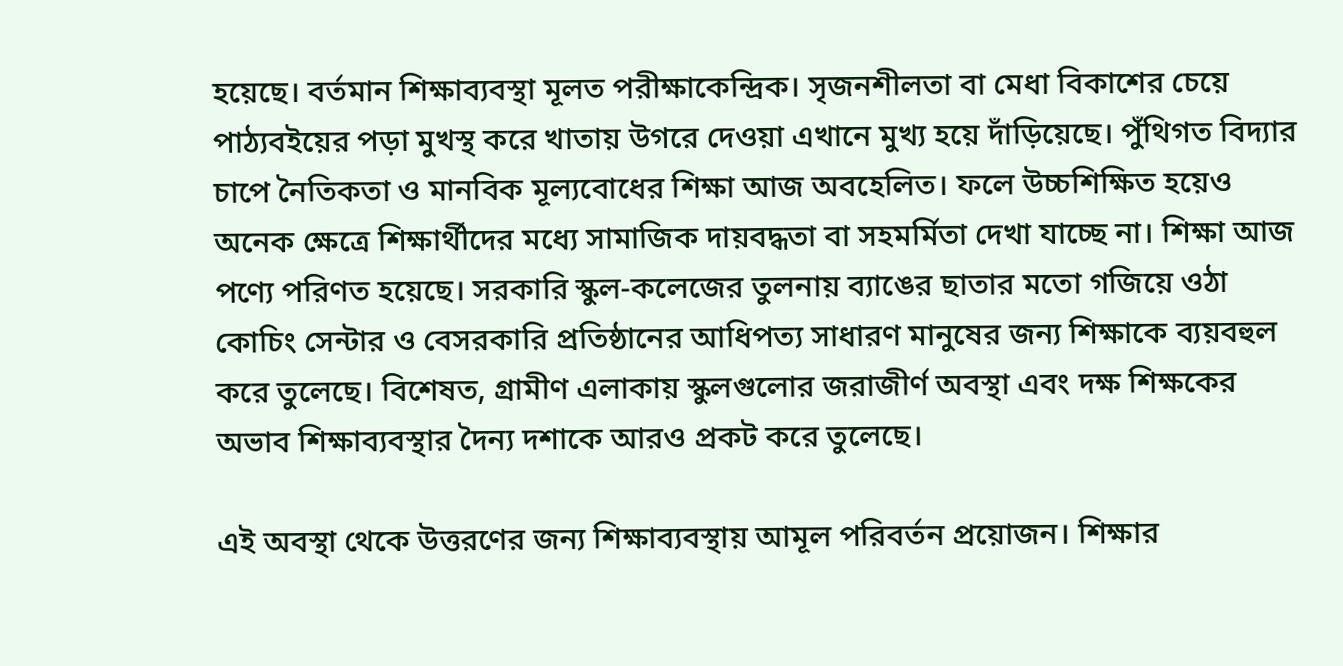হয়েছে। বর্তমান শিক্ষাব্যবস্থা মূলত পরীক্ষাকেন্দ্রিক। সৃজনশীলতা বা মেধা বিকাশের চেয়ে পাঠ্যবইয়ের পড়া মুখস্থ করে খাতায় উগরে দেওয়া এখানে মুখ্য হয়ে দাঁড়িয়েছে। পুঁথিগত বিদ্যার চাপে নৈতিকতা ও মানবিক মূল্যবোধের শিক্ষা আজ অবহেলিত। ফলে উচ্চশিক্ষিত হয়েও অনেক ক্ষেত্রে শিক্ষার্থীদের মধ্যে সামাজিক দায়বদ্ধতা বা সহমর্মিতা দেখা যাচ্ছে না। শিক্ষা আজ পণ্যে পরিণত হয়েছে। সরকারি স্কুল-কলেজের তুলনায় ব্যাঙের ছাতার মতো গজিয়ে ওঠা কোচিং সেন্টার ও বেসরকারি প্রতিষ্ঠানের আধিপত্য সাধারণ মানুষের জন্য শিক্ষাকে ব্যয়বহুল করে তুলেছে। বিশেষত, গ্রামীণ এলাকায় স্কুলগুলোর জরাজীর্ণ অবস্থা এবং দক্ষ শিক্ষকের অভাব শিক্ষাব্যবস্থার দৈন্য দশাকে আরও প্রকট করে তুলেছে।

এই অবস্থা থেকে উত্তরণের জন্য শিক্ষাব্যবস্থায় আমূল পরিবর্তন প্রয়োজন। শিক্ষার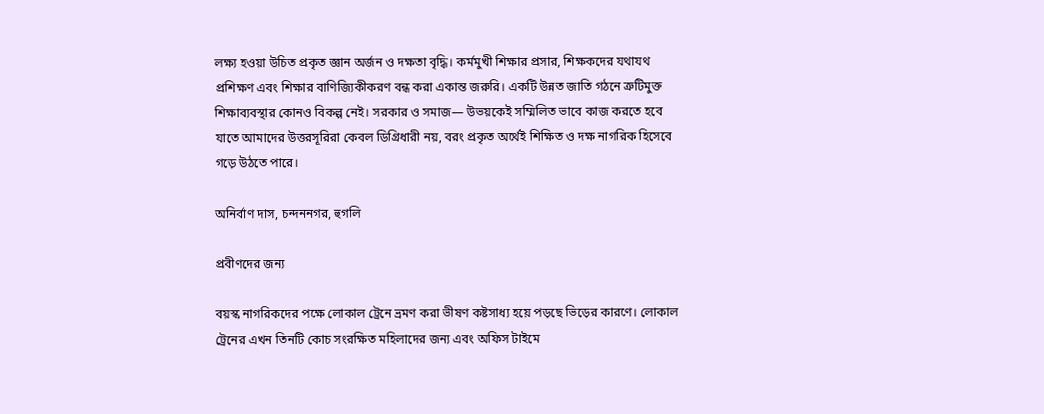লক্ষ্য হওয়া উচিত প্রকৃত জ্ঞান অর্জন ও দক্ষতা বৃদ্ধি। কর্মমুখী শিক্ষার প্রসার, শিক্ষকদের যথাযথ প্রশিক্ষণ এবং শিক্ষার বাণিজ্যিকীকরণ বন্ধ করা একান্ত জরুরি। একটি উন্নত জাতি গঠনে ত্রুটিমুক্ত শিক্ষাব্যবস্থার কোনও বিকল্প নেই। সরকার ও সমাজ— উভয়কেই সম্মিলিত ভাবে কাজ করতে হবে যাতে আমাদের উত্তরসূরিরা কেবল ডিগ্রিধারী নয়, বরং প্রকৃত অর্থেই শিক্ষিত ও দক্ষ নাগরিক হিসেবে গড়ে উঠতে পারে।

অনির্বাণ দাস, চন্দননগর, হুগলি

প্রবীণদের জন্য

বয়স্ক নাগরিকদের পক্ষে লোকাল ট্রেনে ভ্রমণ করা ভীষণ কষ্টসাধ্য হয়ে পড়ছে ভিড়ের কারণে। লোকাল ট্রেনের এখন তিনটি কোচ সংরক্ষিত মহিলাদের জন্য এবং অফিস টাইমে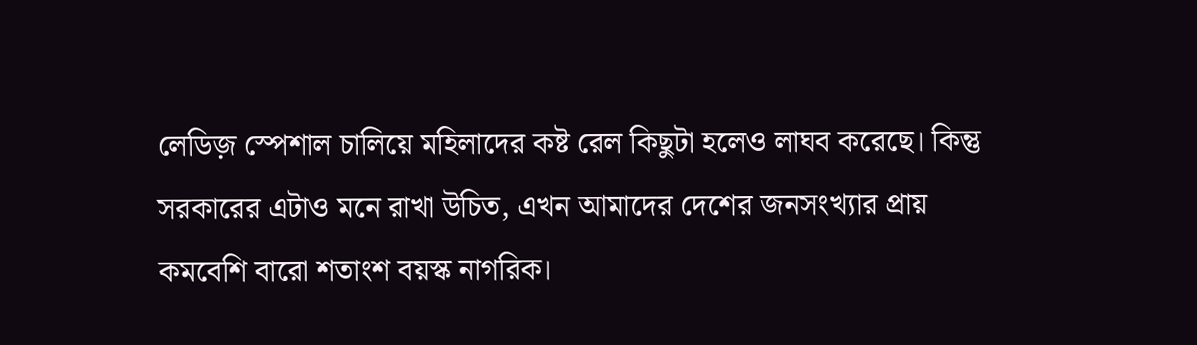লেডিজ় স্পেশাল চালিয়ে মহিলাদের কষ্ট রেল কিছুটা হলেও লাঘব করেছে। কিন্তু সরকারের এটাও মনে রাখা উচিত, এখন আমাদের দেশের জনসংখ্যার প্রায় কমবেশি বারো শতাংশ বয়স্ক নাগরিক।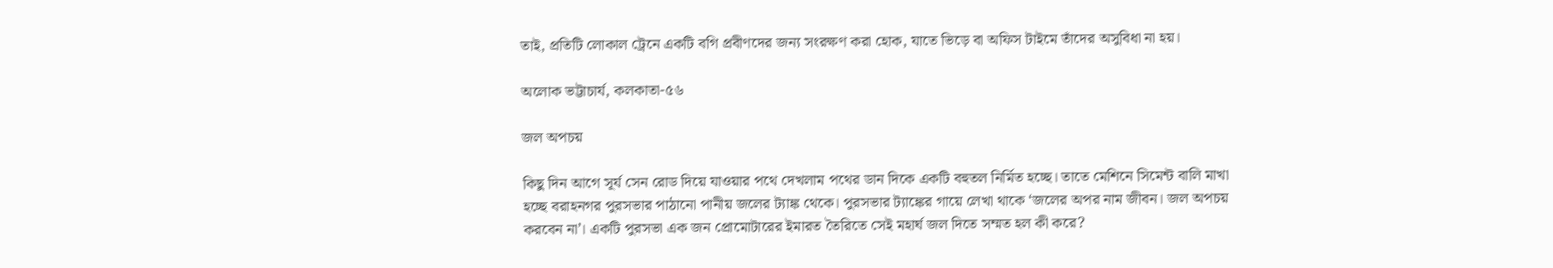তাই, প্রতিটি লোকাল ট্রেনে একটি বগি প্রবীণদের জন্য সংরক্ষণ করা হোক, যাতে ভিড়ে বা অফিস টাইমে তাঁদের অসুবিধা না হয়।

অলোক ভট্টাচাৰ্য, কলকাতা-৫৬

জল অপচয়

কিছু দিন আগে সূর্য সেন রোড দিয়ে যাওয়ার পথে দেখলাম পথের ডান দিকে একটি বহুতল নির্মিত হচ্ছে। তাতে মেশিনে সিমেন্ট বালি মাখা হচ্ছে বরাহনগর পুরসভার পাঠানো পানীয় জলের ট্যাঙ্ক থেকে। পুরসভার ট্যাঙ্কের গায়ে লেখা থাকে ‘জলের অপর নাম জীবন। জল অপচয় করবেন না’। একটি পুরসভা এক জন প্রোমোটারের ইমারত তৈরিতে সেই মহার্ঘ জল দিতে সম্মত হল কী করে?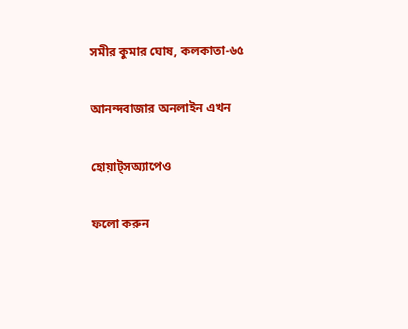সমীর কুমার ঘোষ, কলকাতা-৬৫

আনন্দবাজার অনলাইন এখন

হোয়াট্‌সঅ্যাপেও

ফলো করুন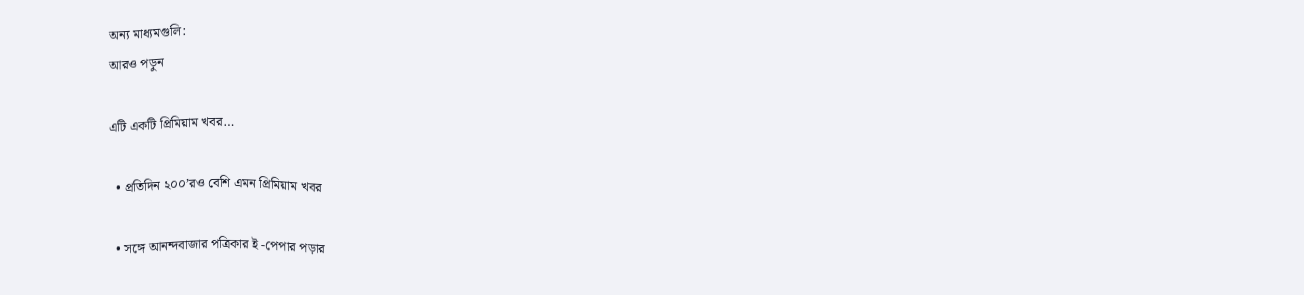অন্য মাধ্যমগুলি:
আরও পড়ুন

এটি একটি প্রিমিয়াম খবর…

  • প্রতিদিন ২০০’রও বেশি এমন প্রিমিয়াম খবর

  • সঙ্গে আনন্দবাজার পত্রিকার ই -পেপার পড়ার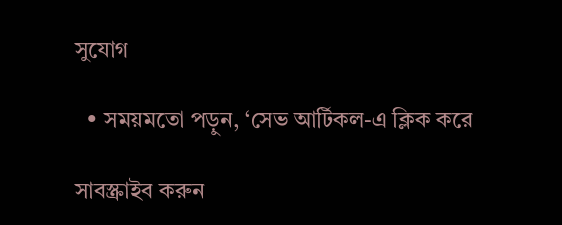সুযোগ

  • সময়মতো পড়ুন, ‘সেভ আর্টিকল-এ ক্লিক করে

সাবস্ক্রাইব করুন